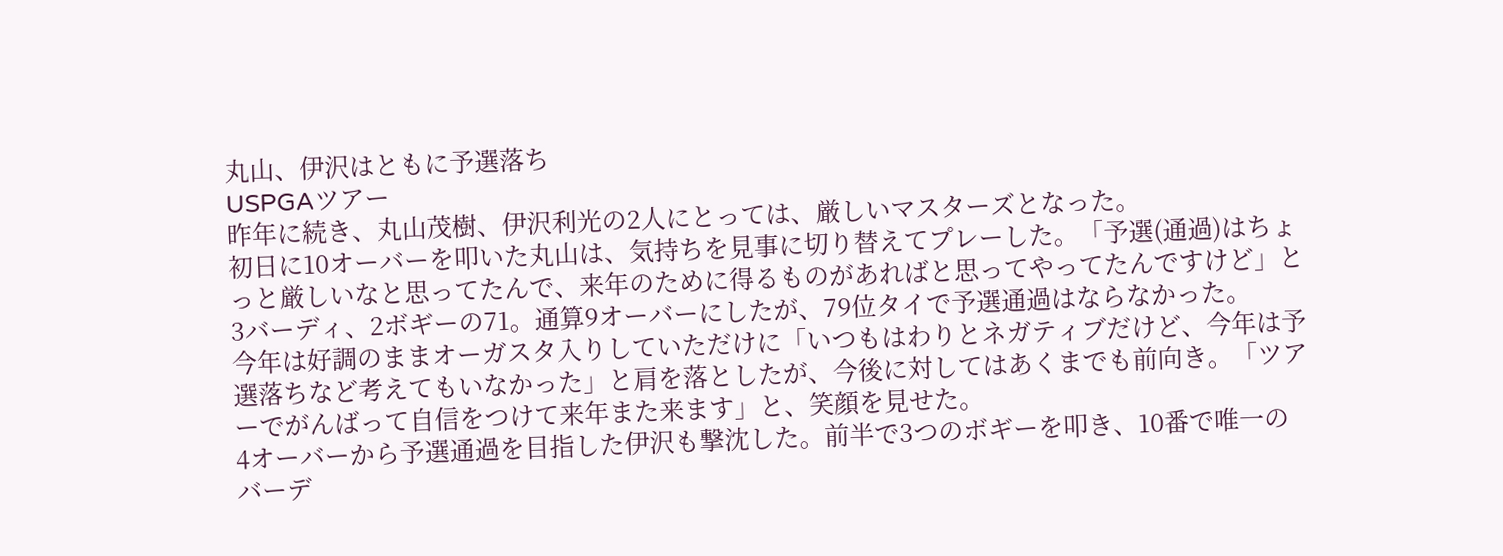丸山、伊沢はともに予選落ち
USPGAツアー
昨年に続き、丸山茂樹、伊沢利光の2人にとっては、厳しいマスターズとなった。
初日に10オーバーを叩いた丸山は、気持ちを見事に切り替えてプレーした。「予選(通過)はちょっと厳しいなと思ってたんで、来年のために得るものがあればと思ってやってたんですけど」と3バーディ、2ボギーの71。通算9オーバーにしたが、79位タイで予選通過はならなかった。
今年は好調のままオーガスタ入りしていただけに「いつもはわりとネガティブだけど、今年は予選落ちなど考えてもいなかった」と肩を落としたが、今後に対してはあくまでも前向き。「ツアーでがんばって自信をつけて来年また来ます」と、笑顔を見せた。
4オーバーから予選通過を目指した伊沢も撃沈した。前半で3つのボギーを叩き、10番で唯一のバーデ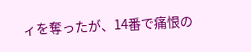ィを奪ったが、14番で痛恨の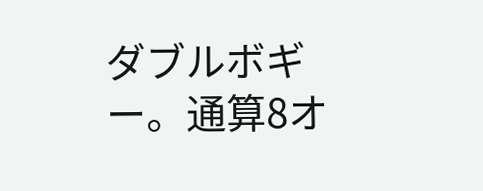ダブルボギー。通算8オ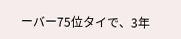ーバー75位タイで、3年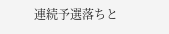連続予選落ちと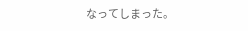なってしまった。